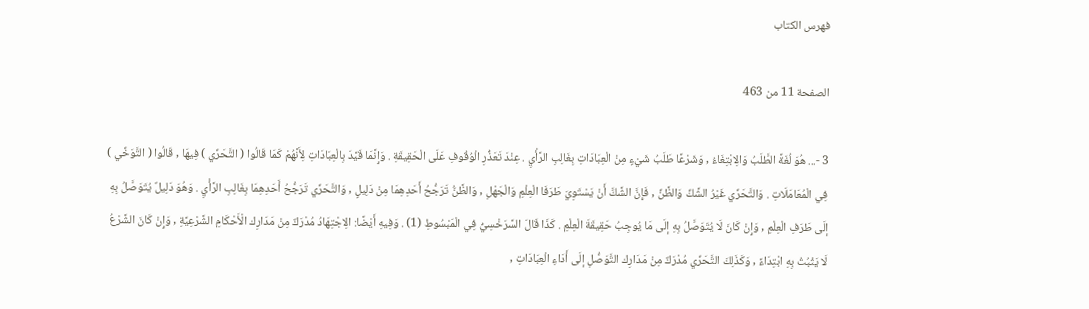فهرس الكتاب

الصفحة 11 من 463

3 -... هُوَ لُغَةً الطَّلَبُ وَالِابْتِغَاءُ , وَشَرْعًا طَلَبُ شَيْءٍ مِنْ الْعِبَادَاتِ بِغَالِبِ الرَّأْيِ . عِنْدَ تَعَذُّرِ الْوُقُوفِ عَلَى الْحَقِيقَةِ . وَإِنَّمَا قَيَّدَ بِالْعِبَادَاتِ لِأَنَّهُمْ كَمَا قَالُوا ( التَّحَرِّي ) فِيهَا , قَالُوا ( التَّوَخِّي ) فِي الْمُعَامَلَاتِ . وَالتَّحَرِّي غَيْرُ الشَّكِّ وَالظَّنِّ , فَإِنَّ الشَّكَّ أَنْ يَسْتَوِيَ طَرَفَا الْعِلْمِ وَالْجَهْلِ , وَالظَّنُّ تَرَجُّحُ أَحَدِهِمَا مِنْ دَلِيلٍ , وَالتَّحَرِّي تَرَجُّحُ أَحَدِهِمَا بِغَالِبِ الرَّأْيِ . وَهُوَ دَلِيلٌ يُتَوَصَّلُ بِهِ إلَى طَرَفِ الْعِلْمِ , وَإِنْ كَانَ لَا يُتَوَصَّلُ بِهِ إلَى مَا يُوجِبُ حَقِيقَةَ الْعِلْمِ . كَذَا قَالَ السَّرَخْسِيُّ فِي الْمَبْسُوطِ (1) . وَفِيهِ أَيْضًا: الِاجْتِهَادُ مُدْرَكٌ مِنْ مَدَارِك الْأَحْكَامِ الشَّرْعِيَّةِ , وَإِنْ كَانَ الشَّرْعُ لَا يَثْبُتُ بِهِ ابْتِدَاءً , وَكَذَلِكَ التَّحَرِّي مُدْرَكٌ مِنْ مَدَارِك التَّوَصُّلِ إلَى أَدَاءِ الْعِبَادَاتِ ,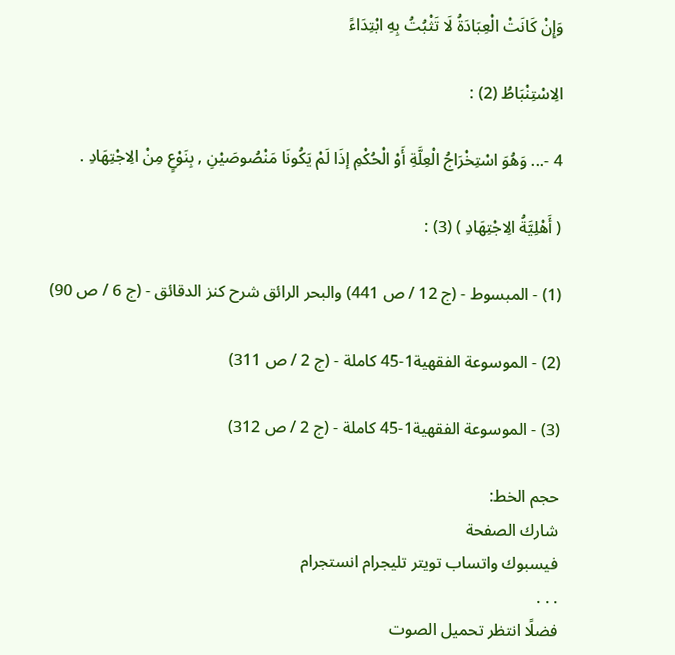وَإِنْ كَانَتْ الْعِبَادَةُ لَا تَثْبُتُ بِهِ ابْتِدَاءً

الِاسْتِنْبَاطُ (2) :

4 -... وَهُوَ اسْتِخْرَاجُ الْعِلَّةِ أَوْ الْحُكْمِ إذَا لَمْ يَكُونَا مَنْصُوصَيْنِ , بِنَوْعٍ مِنْ الِاجْتِهَادِ .

( أَهْلِيَّةُ الِاجْتِهَادِ ) (3) :

(1) - المبسوط - (ج 12 / ص 441) والبحر الرائق شرح كنز الدقائق - (ج 6 / ص 90)

(2) - الموسوعة الفقهية1-45 كاملة - (ج 2 / ص 311)

(3) - الموسوعة الفقهية1-45 كاملة - (ج 2 / ص 312)

حجم الخط:
شارك الصفحة
فيسبوك واتساب تويتر تليجرام انستجرام
. . .
فضلًا انتظر تحميل الصوت